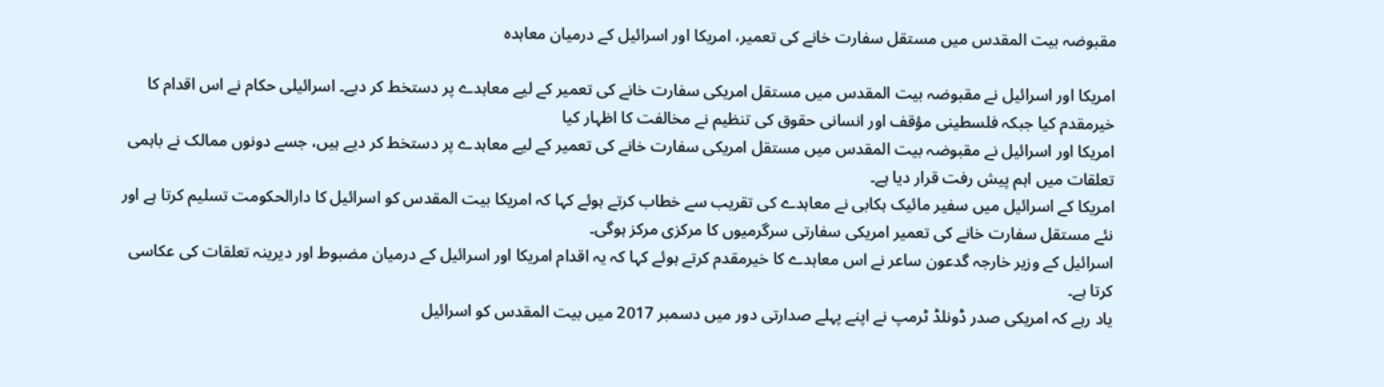مقبوضہ بیت المقدس میں مستقل سفارت خانے کی تعمیر، امریکا اور اسرائیل کے درمیان معاہدہ

امریکا اور اسرائیل نے مقبوضہ بیت المقدس میں مستقل امریکی سفارت خانے کی تعمیر کے لیے معاہدے پر دستخط کر دیے۔ اسرائیلی حکام نے اس اقدام کا خیرمقدم کیا جبکہ فلسطینی مؤقف اور انسانی حقوق کی تنظیم نے مخالفت کا اظہار کیا
امریکا اور اسرائیل نے مقبوضہ بیت المقدس میں مستقل امریکی سفارت خانے کی تعمیر کے لیے معاہدے پر دستخط کر دیے ہیں، جسے دونوں ممالک نے باہمی تعلقات میں اہم پیش رفت قرار دیا ہے۔
امریکا کے اسرائیل میں سفیر مائیک ہکابی نے معاہدے کی تقریب سے خطاب کرتے ہوئے کہا کہ امریکا بیت المقدس کو اسرائیل کا دارالحکومت تسلیم کرتا ہے اور نئے مستقل سفارت خانے کی تعمیر امریکی سفارتی سرگرمیوں کا مرکزی مرکز ہوگی۔
اسرائیل کے وزیر خارجہ گدعون ساعر نے اس معاہدے کا خیرمقدم کرتے ہوئے کہا کہ یہ اقدام امریکا اور اسرائیل کے درمیان مضبوط اور دیرینہ تعلقات کی عکاسی کرتا ہے۔
یاد رہے کہ امریکی صدر ڈونلڈ ٹرمپ نے اپنے پہلے صدارتی دور میں دسمبر 2017 میں بیت المقدس کو اسرائیل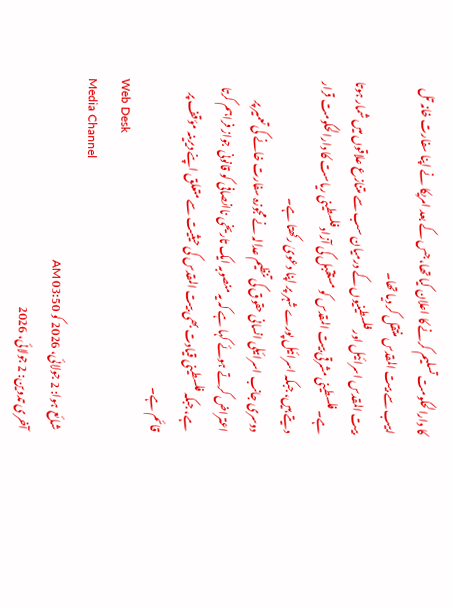کا دارالحکومت تسلیم کرنے کا اعلان کیا تھا، جس کے بعد امریکا نے اپنا سفارت خانہ تل ابیب سے بیت المقدس منتقل کر دیا تھا۔
بیت المقدس اسرائیل اور فلسطینیوں کے درمیان سب سے متنازع علاقوں میں شمار ہوتا ہے۔ فلسطینی مشرقی بیت المقدس کو مستقبل کی آزاد فلسطینی ریاست کا دارالحکومت قرار دیتے ہیں، جبکہ اسرائیل پورے شہر پر اپنا دعویٰ رکھتا ہے۔
دوسری جانب اسرائیلی انسانی حقوق کی تنظیم عدالہ نے مجوزہ سفارت خانے کی تعمیر پر اعتراض کرتے ہوئے کہا ہے کہ یہ منصوبہ ایک تاریخی ناانصافی کو قانونی جواز فراہم کرتا ہے، جبکہ فلسطینی قیادت بھی بیت المقدس کی حیثیت سے متعلق اپنے دیرینہ مؤقف پر قائم ہے۔
Web Desk
Media Channel
شائع ہوا: 2 جولائی، 2026 کو 03:50 AM
آخری تدوین: 2 جولائی، 2026